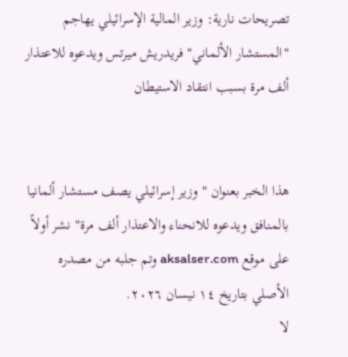تصريحات نارية: وزير المالية الإسرائيلي يهاجم "المستشار الألماني" فريدريش ميرتس ويدعوه للاعتذار ألف مرة بسبب انتقاد الاستيطان


هذا الخبر بعنوان "وزير إسرائيلي يصف مستشار ألمانيا بالمنافق ويدعوه للانحناء والاعتذار ألف مرة" نشر أولاً على موقع aksalser.com وتم جلبه من مصدره الأصلي بتاريخ ١٤ نيسان ٢٠٢٦.
لا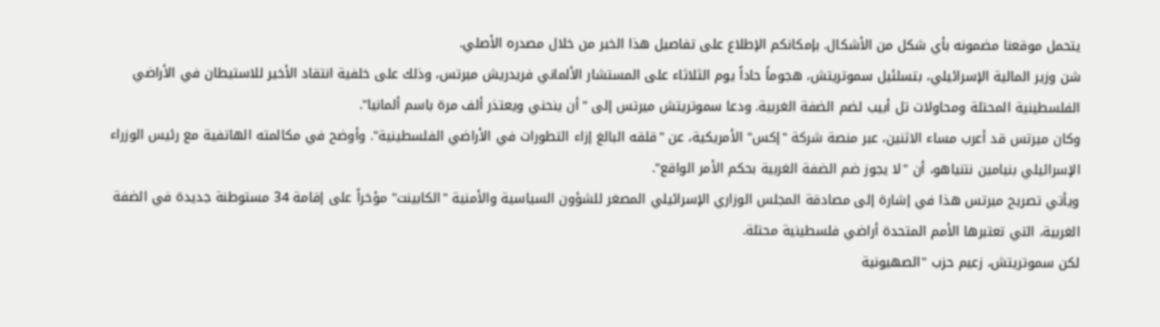يتحمل موقعنا مضمونه بأي شكل من الأشكال. بإمكانكم الإطلاع على تفاصيل هذا الخبر من خلال مصدره الأصلي.
شن وزير المالية الإسرائيلي، بتسلئيل سموتريتش، هجوماً حاداً يوم الثلاثاء على المستشار الألماني فريدريش ميرتس، وذلك على خلفية انتقاد الأخير للاستيطان في الأراضي الفلسطينية المحتلة ومحاولات تل أبيب لضم الضفة الغربية. ودعا سموتريتش ميرتس إلى "أن ينحني ويعتذر ألف مرة باسم ألمانيا".
وكان ميرتس قد أعرب مساء الاثنين، عبر منصة شركة "إكس" الأمريكية، عن "قلقه البالغ إزاء التطورات في الأراضي الفلسطينية". وأوضح في مكالمته الهاتفية مع رئيس الوزراء الإسرائيلي بنيامين نتنياهو، أن "لا يجوز ضم الضفة الغربية بحكم الأمر الواقع".
ويأتي تصريح ميرتس هذا في إشارة إلى مصادقة المجلس الوزاري الإسرائيلي المصغر للشؤون السياسية والأمنية "الكابينت" مؤخراً على إقامة 34 مستوطنة جديدة في الضفة الغربية، التي تعتبرها الأمم المتحدة أراضي فلسطينية محتلة.
لكن سموتريتش، زعيم حزب "الصهيونية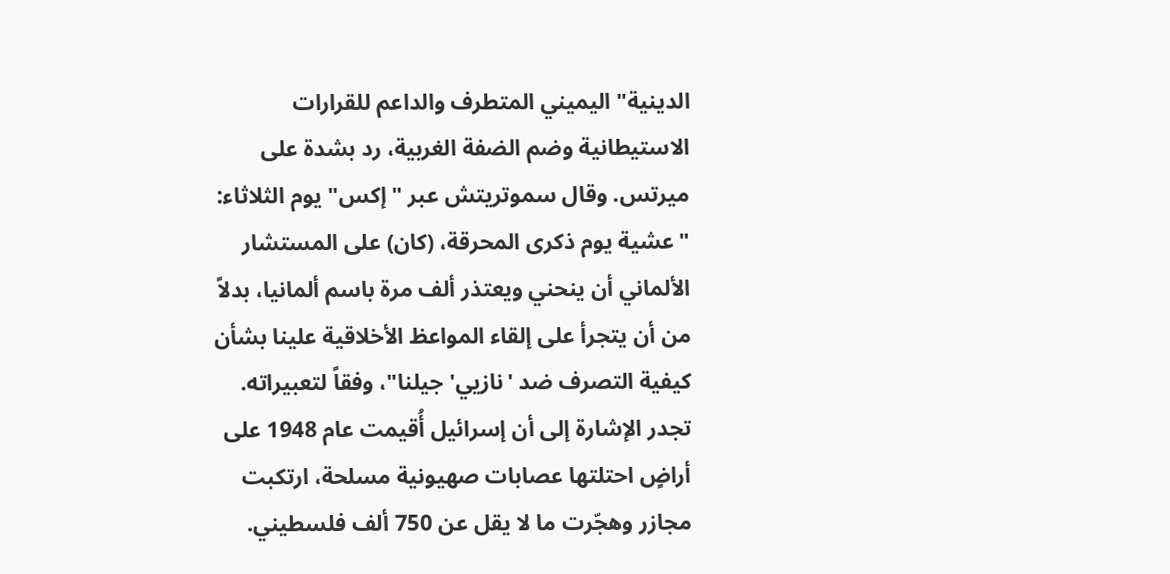الدينية" اليميني المتطرف والداعم للقرارات الاستيطانية وضم الضفة الغربية، رد بشدة على ميرتس. وقال سموتريتش عبر "إكس" يوم الثلاثاء: "عشية يوم ذكرى المحرقة، (كان) على المستشار الألماني أن ينحني ويعتذر ألف مرة باسم ألمانيا، بدلاً من أن يتجرأ على إلقاء المواعظ الأخلاقية علينا بشأن كيفية التصرف ضد 'نازيي' جيلنا"، وفقاً لتعبيراته.
تجدر الإشارة إلى أن إسرائيل أُقيمت عام 1948 على أراضٍ احتلتها عصابات صهيونية مسلحة، ارتكبت مجازر وهجّرت ما لا يقل عن 750 ألف فلسطيني.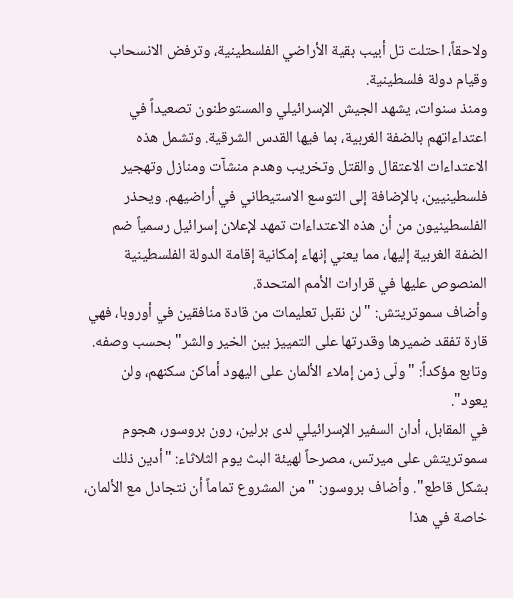ولاحقاً، احتلت تل أبيب بقية الأراضي الفلسطينية، وترفض الانسحاب وقيام دولة فلسطينية.
ومنذ سنوات، يشهد الجيش الإسرائيلي والمستوطنون تصعيداً في اعتداءاتهم بالضفة الغربية، بما فيها القدس الشرقية. وتشمل هذه الاعتداءات الاعتقال والقتل وتخريب وهدم منشآت ومنازل وتهجير فلسطينيين، بالإضافة إلى التوسع الاستيطاني في أراضيهم. ويحذر الفلسطينيون من أن هذه الاعتداءات تمهد لإعلان إسرائيل رسمياً ضم الضفة الغربية إليها، مما يعني إنهاء إمكانية إقامة الدولة الفلسطينية المنصوص عليها في قرارات الأمم المتحدة.
وأضاف سموتريتش: "لن نقبل تعليمات من قادة منافقين في أوروبا، فهي قارة تفقد ضميرها وقدرتها على التمييز بين الخير والشر" بحسب وصفه. وتابع مؤكداً: "ولّى زمن إملاء الألمان على اليهود أماكن سكنهم، ولن يعود".
في المقابل، أدان السفير الإسرائيلي لدى برلين، رون بروسور، هجوم سموتريتش على ميرتس، مصرحاً لهيئة البث يوم الثلاثاء: "أدين ذلك بشكل قاطع". وأضاف بروسور: "من المشروع تماماً أن نتجادل مع الألمان، خاصة في هذا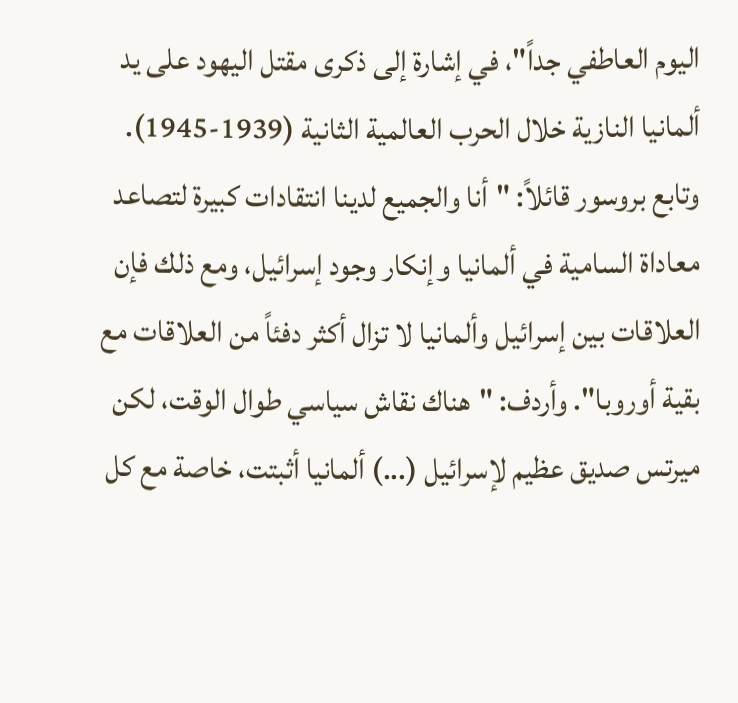اليوم العاطفي جداً"، في إشارة إلى ذكرى مقتل اليهود على يد ألمانيا النازية خلال الحرب العالمية الثانية (1939-1945).
وتابع بروسور قائلاً: "أنا والجميع لدينا انتقادات كبيرة لتصاعد معاداة السامية في ألمانيا وإنكار وجود إسرائيل، ومع ذلك فإن العلاقات بين إسرائيل وألمانيا لا تزال أكثر دفئاً من العلاقات مع بقية أوروبا". وأردف: "هناك نقاش سياسي طوال الوقت، لكن ميرتس صديق عظيم لإسرائيل (...) ألمانيا أثبتت، خاصة مع كل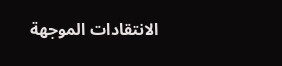الانتقادات الموجهة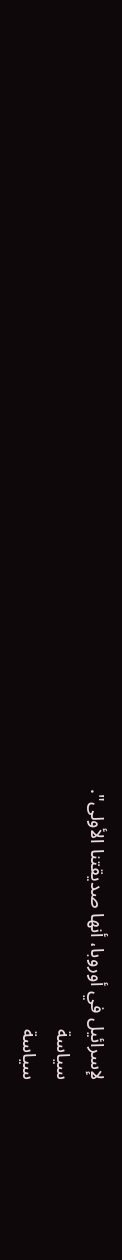لإسرائيل في أوروبا، أنها صديقتنا الأولى".
سياسة
سياسة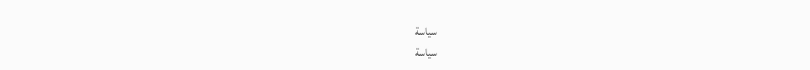سياسة
سياسة